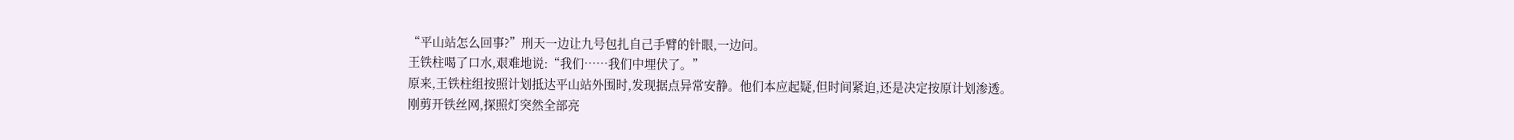“平山站怎么回事?”刑天一边让九号包扎自己手臂的针眼,一边问。
王铁柱喝了口水,艰难地说:“我们……我们中埋伏了。”
原来,王铁柱组按照计划抵达平山站外围时,发现据点异常安静。他们本应起疑,但时间紧迫,还是决定按原计划渗透。
刚剪开铁丝网,探照灯突然全部亮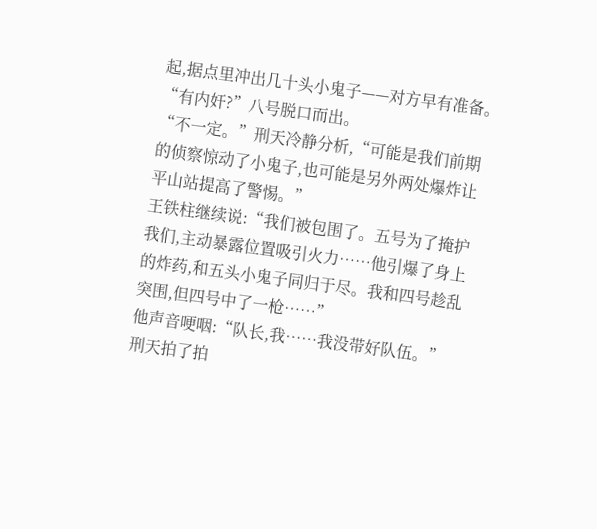起,据点里冲出几十头小鬼子——对方早有准备。
“有内奸?”八号脱口而出。
“不一定。”刑天冷静分析,“可能是我们前期的侦察惊动了小鬼子,也可能是另外两处爆炸让平山站提高了警惕。”
王铁柱继续说:“我们被包围了。五号为了掩护我们,主动暴露位置吸引火力……他引爆了身上的炸药,和五头小鬼子同归于尽。我和四号趁乱突围,但四号中了一枪……”
他声音哽咽:“队长,我……我没带好队伍。”
刑天拍了拍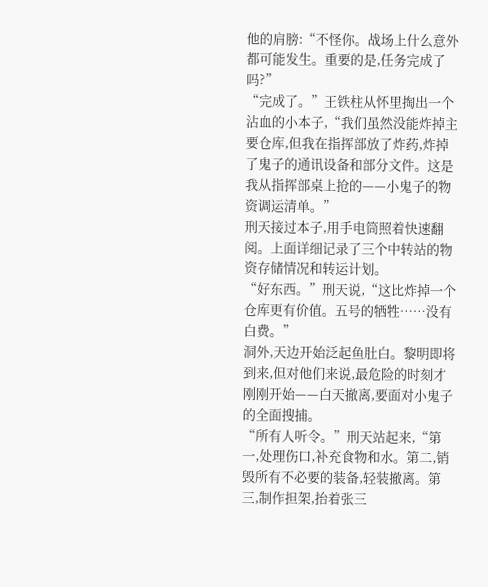他的肩膀:“不怪你。战场上什么意外都可能发生。重要的是,任务完成了吗?”
“完成了。”王铁柱从怀里掏出一个沾血的小本子,“我们虽然没能炸掉主要仓库,但我在指挥部放了炸药,炸掉了鬼子的通讯设备和部分文件。这是我从指挥部桌上抢的——小鬼子的物资调运清单。”
刑天接过本子,用手电筒照着快速翻阅。上面详细记录了三个中转站的物资存储情况和转运计划。
“好东西。”刑天说,“这比炸掉一个仓库更有价值。五号的牺牲……没有白费。”
洞外,天边开始泛起鱼肚白。黎明即将到来,但对他们来说,最危险的时刻才刚刚开始——白天撤离,要面对小鬼子的全面搜捕。
“所有人听令。”刑天站起来,“第一,处理伤口,补充食物和水。第二,销毁所有不必要的装备,轻装撤离。第三,制作担架,抬着张三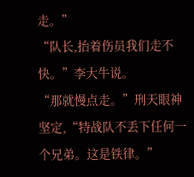走。”
“队长,抬着伤员我们走不快。”李大牛说。
“那就慢点走。”刑天眼神坚定,“特战队不丢下任何一个兄弟。这是铁律。”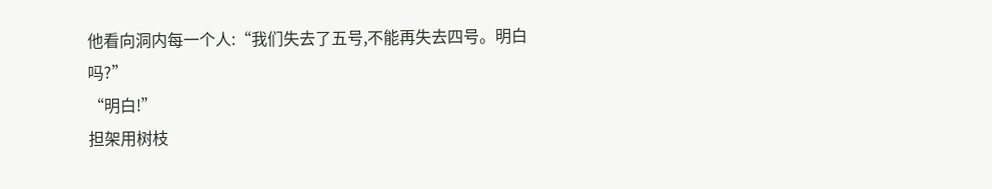他看向洞内每一个人:“我们失去了五号,不能再失去四号。明白吗?”
“明白!”
担架用树枝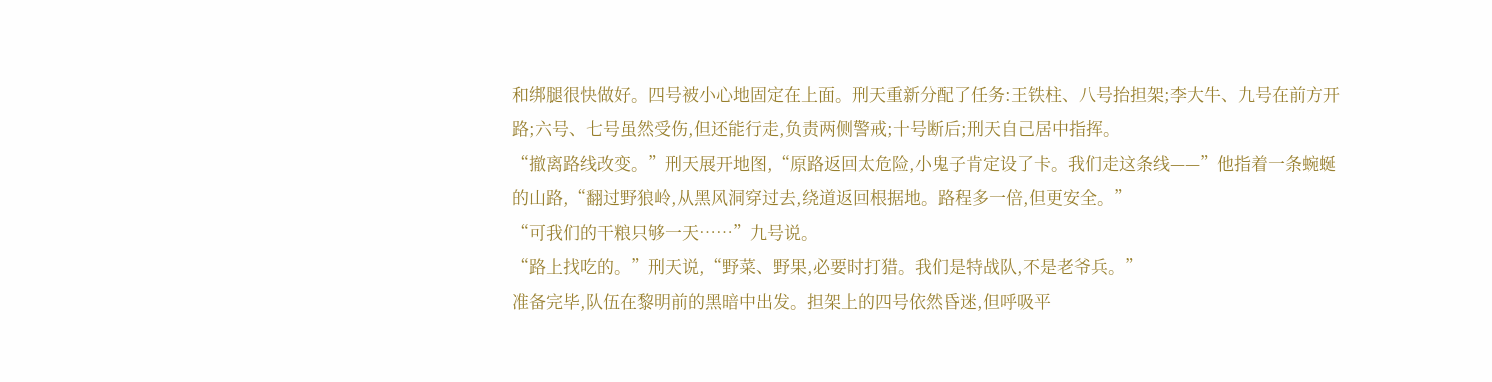和绑腿很快做好。四号被小心地固定在上面。刑天重新分配了任务:王铁柱、八号抬担架;李大牛、九号在前方开路;六号、七号虽然受伤,但还能行走,负责两侧警戒;十号断后;刑天自己居中指挥。
“撤离路线改变。”刑天展开地图,“原路返回太危险,小鬼子肯定设了卡。我们走这条线——”他指着一条蜿蜒的山路,“翻过野狼岭,从黑风洞穿过去,绕道返回根据地。路程多一倍,但更安全。”
“可我们的干粮只够一天……”九号说。
“路上找吃的。”刑天说,“野菜、野果,必要时打猎。我们是特战队,不是老爷兵。”
准备完毕,队伍在黎明前的黑暗中出发。担架上的四号依然昏迷,但呼吸平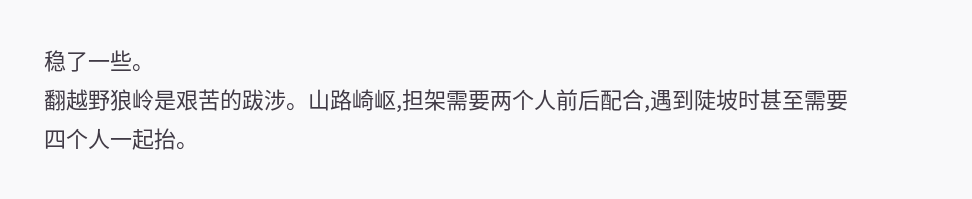稳了一些。
翻越野狼岭是艰苦的跋涉。山路崎岖,担架需要两个人前后配合,遇到陡坡时甚至需要四个人一起抬。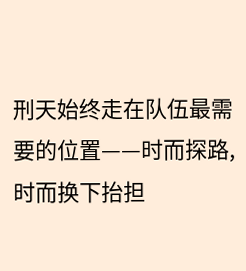刑天始终走在队伍最需要的位置——时而探路,时而换下抬担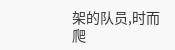架的队员,时而爬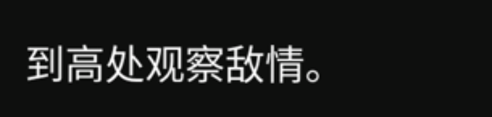到高处观察敌情。